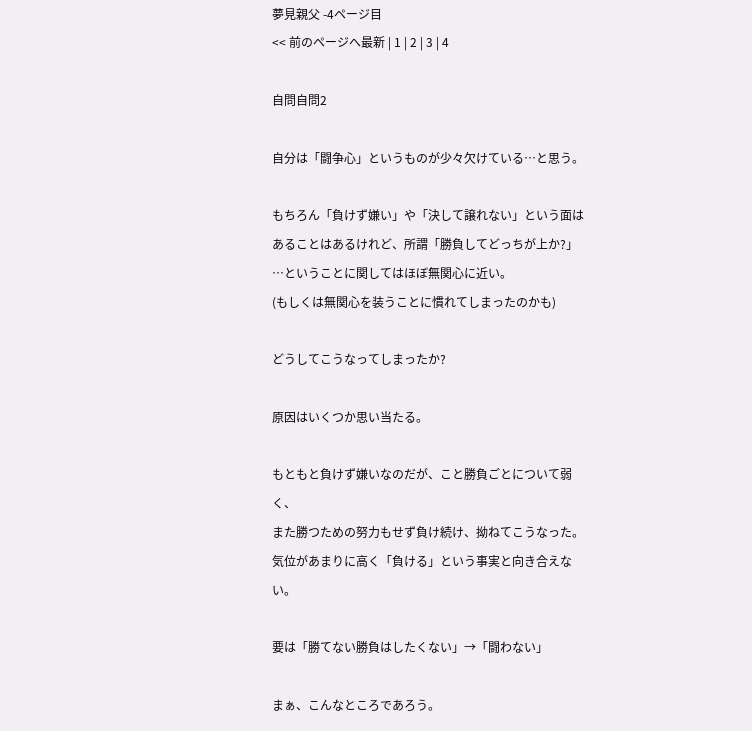夢見親父 -4ページ目
<< 前のページへ最新 | 1 | 2 | 3 | 4

自問自問2

自分は「闘争心」というものが少々欠けている…と思う。

もちろん「負けず嫌い」や「決して譲れない」という面は
あることはあるけれど、所謂「勝負してどっちが上か?」
…ということに関してはほぼ無関心に近い。
(もしくは無関心を装うことに慣れてしまったのかも)

どうしてこうなってしまったか?

原因はいくつか思い当たる。

もともと負けず嫌いなのだが、こと勝負ごとについて弱く、
また勝つための努力もせず負け続け、拗ねてこうなった。
気位があまりに高く「負ける」という事実と向き合えない。

要は「勝てない勝負はしたくない」→「闘わない」

まぁ、こんなところであろう。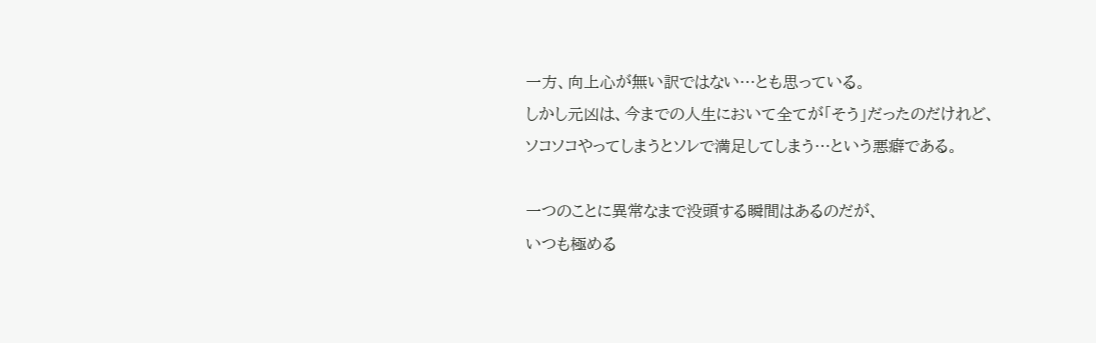一方、向上心が無い訳ではない…とも思っている。
しかし元凶は、今までの人生において全てが「そう」だったのだけれど、
ソコソコやってしまうとソレで満足してしまう…という悪癖である。

一つのことに異常なまで没頭する瞬間はあるのだが、
いつも極める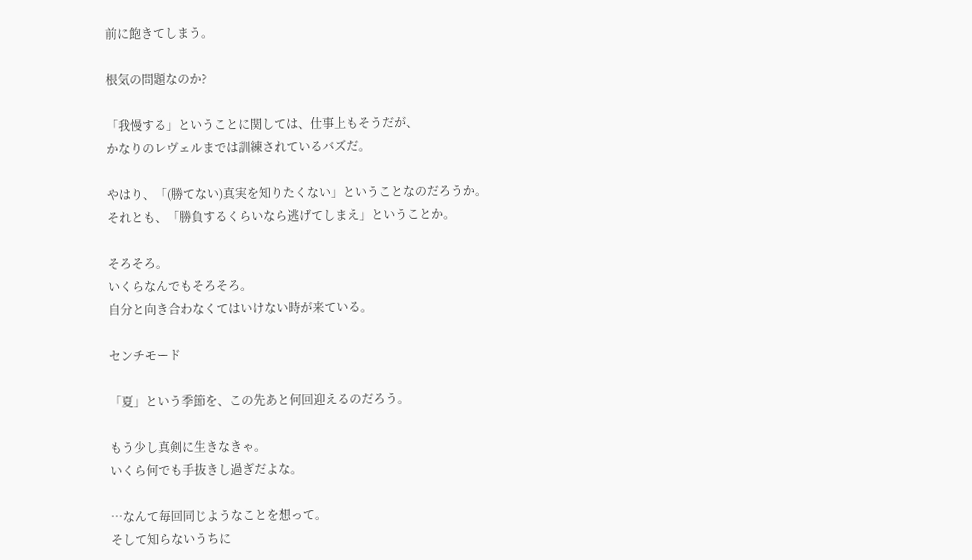前に飽きてしまう。

根気の問題なのか?

「我慢する」ということに関しては、仕事上もそうだが、
かなりのレヴェルまでは訓練されているバズだ。

やはり、「(勝てない)真実を知りたくない」ということなのだろうか。
それとも、「勝負するくらいなら逃げてしまえ」ということか。

そろそろ。
いくらなんでもそろそろ。
自分と向き合わなくてはいけない時が来ている。

センチモード

「夏」という季節を、この先あと何回迎えるのだろう。

もう少し真剣に生きなきゃ。
いくら何でも手抜きし過ぎだよな。

…なんて毎回同じようなことを想って。
そして知らないうちに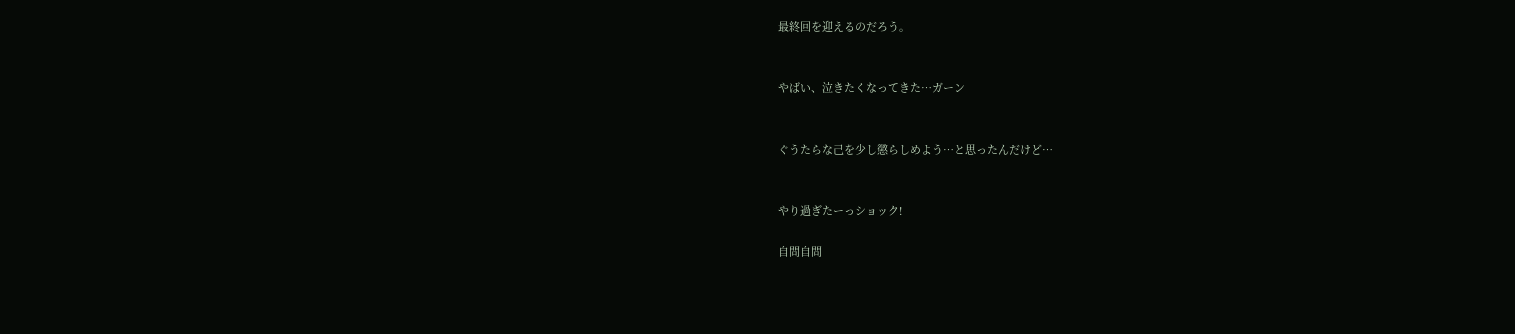最終回を迎えるのだろう。


やばい、泣きたくなってきた…ガーン


ぐうたらな己を少し懲らしめよう…と思ったんだけど…


やり過ぎたーっショック!

自問自問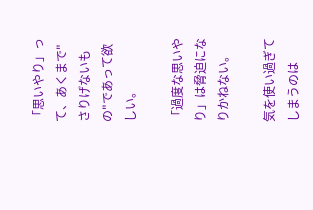「思いやり」って、あくまで"さりげないもの"であって欲しい。

「過度な思いやり」は脅迫になりかねない。

気を使い過ぎてしまうのは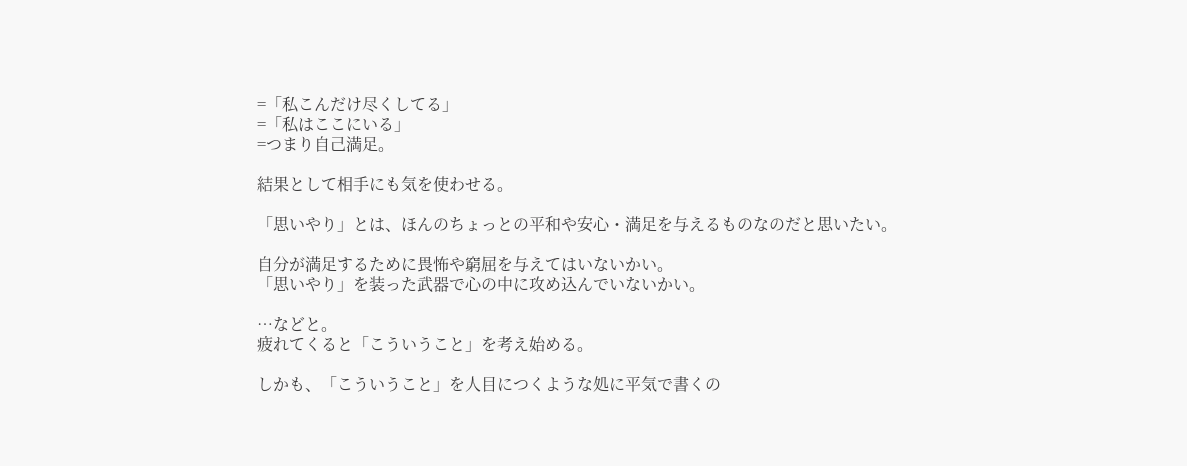=「私こんだけ尽くしてる」
=「私はここにいる」
=つまり自己満足。

結果として相手にも気を使わせる。

「思いやり」とは、ほんのちょっとの平和や安心・満足を与えるものなのだと思いたい。

自分が満足するために畏怖や窮屈を与えてはいないかい。
「思いやり」を装った武器で心の中に攻め込んでいないかい。

…などと。
疲れてくると「こういうこと」を考え始める。

しかも、「こういうこと」を人目につくような処に平気で書くの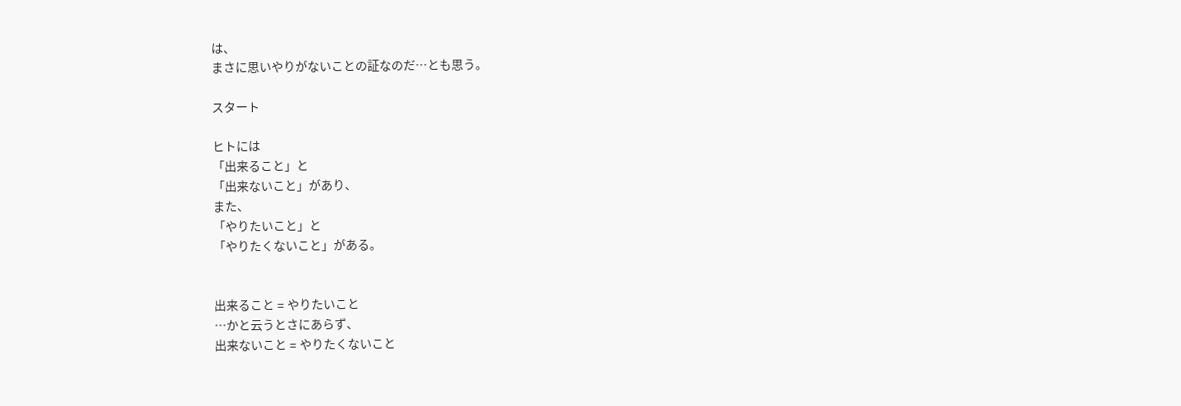は、
まさに思いやりがないことの証なのだ…とも思う。

スタート

ヒトには
「出来ること」と
「出来ないこと」があり、
また、
「やりたいこと」と
「やりたくないこと」がある。


出来ること = やりたいこと
…かと云うとさにあらず、
出来ないこと = やりたくないこと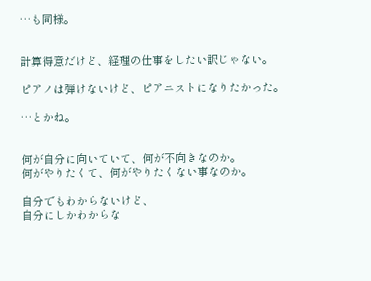…も同様。


計算得意だけど、経理の仕事をしたい訳じゃない。

ピアノは弾けないけど、ピアニストになりたかった。

…とかね。


何が自分に向いていて、何が不向きなのか。
何がやりたくて、何がやりたくない事なのか。

自分でもわからないけど、
自分にしかわからな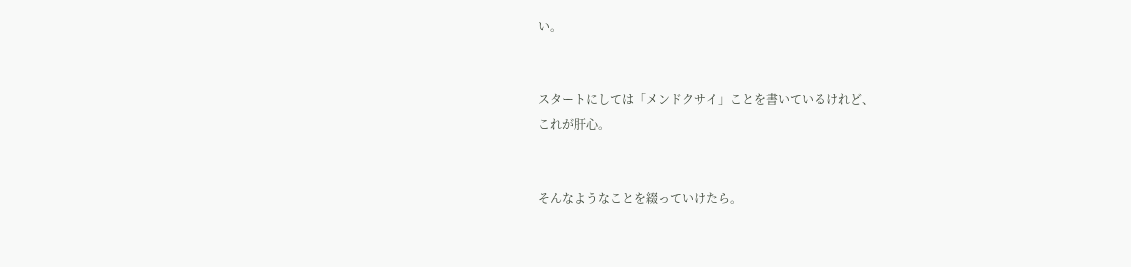い。


スタートにしては「メンドクサイ」ことを書いているけれど、
これが肝心。


そんなようなことを綴っていけたら。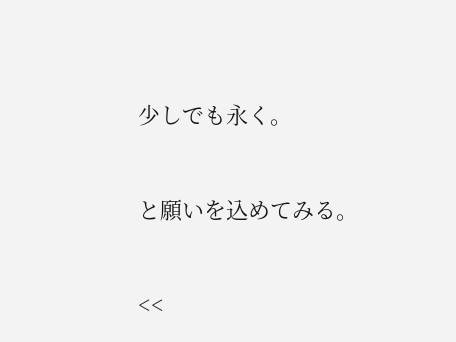少しでも永く。


と願いを込めてみる。


<<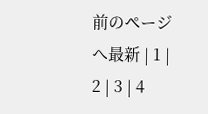前のページへ最新 | 1 | 2 | 3 | 4